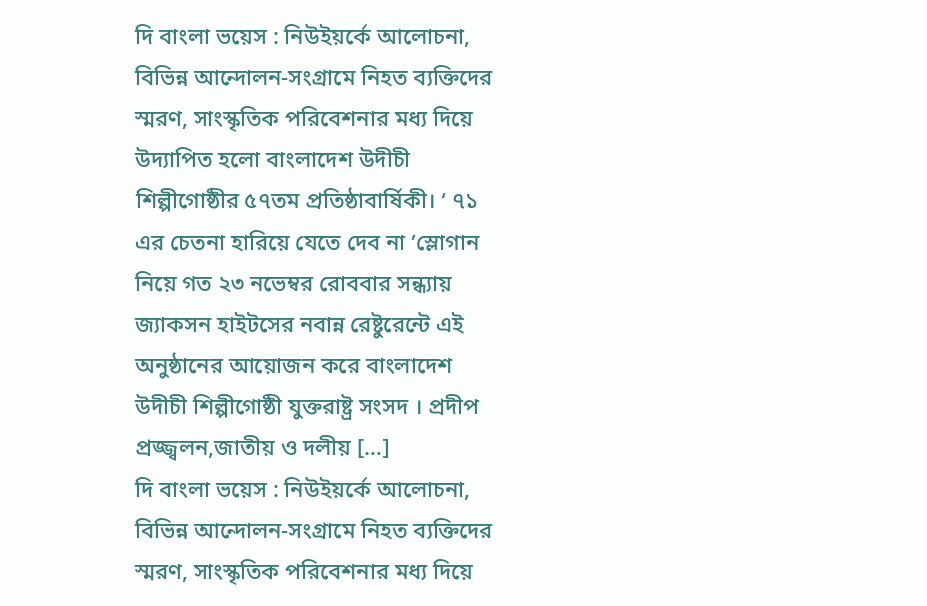দি বাংলা ভয়েস : নিউইয়র্কে আলোচনা, বিভিন্ন আন্দোলন-সংগ্রামে নিহত ব্যক্তিদের স্মরণ, সাংস্কৃতিক পরিবেশনার মধ্য দিয়ে উদ্যাপিত হলো বাংলাদেশ উদীচী শিল্পীগোষ্ঠীর ৫৭তম প্রতিষ্ঠাবার্ষিকী। ‘ ৭১ এর চেতনা হারিয়ে যেতে দেব না ’স্লোগান নিয়ে গত ২৩ নভেম্বর রোববার সন্ধ্যায় জ্যাকসন হাইটসের নবান্ন রেষ্টুরেন্টে এই অনুষ্ঠানের আয়োজন করে বাংলাদেশ উদীচী শিল্পীগোষ্ঠী যুক্তরাষ্ট্র সংসদ । প্রদীপ প্রজ্জ্বলন,জাতীয় ও দলীয় […]
দি বাংলা ভয়েস : নিউইয়র্কে আলোচনা, বিভিন্ন আন্দোলন-সংগ্রামে নিহত ব্যক্তিদের স্মরণ, সাংস্কৃতিক পরিবেশনার মধ্য দিয়ে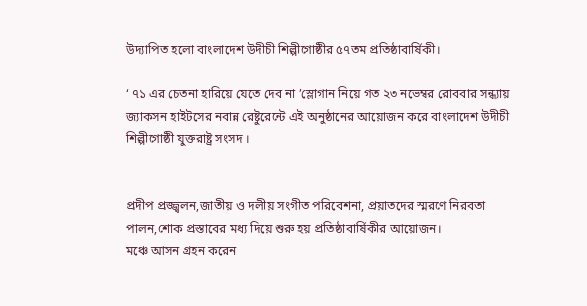উদ্যাপিত হলো বাংলাদেশ উদীচী শিল্পীগোষ্ঠীর ৫৭তম প্রতিষ্ঠাবার্ষিকী।

‘ ৭১ এর চেতনা হারিয়ে যেতে দেব না ’স্লোগান নিয়ে গত ২৩ নভেম্বর রোববার সন্ধ্যায় জ্যাকসন হাইটসের নবান্ন রেষ্টুরেন্টে এই অনুষ্ঠানের আয়োজন করে বাংলাদেশ উদীচী শিল্পীগোষ্ঠী যুক্তরাষ্ট্র সংসদ ।


প্রদীপ প্রজ্জ্বলন,জাতীয় ও দলীয় সংগীত পরিবেশনা, প্রয়াতদের স্মরণে নিরবতা পালন,শোক প্রস্তাবের মধ্য দিয়ে শুরু হয় প্রতিষ্ঠাবার্ষিকীর আয়োজন।
মঞ্চে আসন গ্রহন করেন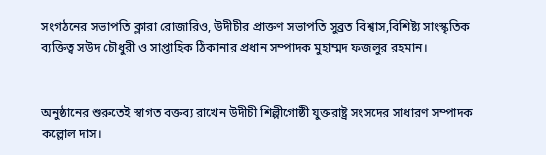সংগঠনের সভাপতি ক্লারা রোজারিও, উদীচীর প্রাক্তণ সভাপতি সুব্রত বিশ্বাস,বিশিষ্ট্য সাংস্কৃতিক ব্যক্তিত্ব সউদ চৌধুরী ও সাপ্তাহিক ঠিকানার প্রধান সম্পাদক মুহাম্মদ ফজলুর রহমান।


অনুষ্ঠানের শুরুতেই স্বাগত বক্তব্য রাখেন উদীচী শিল্পীগোষ্ঠী যুক্তরাষ্ট্র সংসদের সাধারণ সম্পাদক কল্লোল দাস।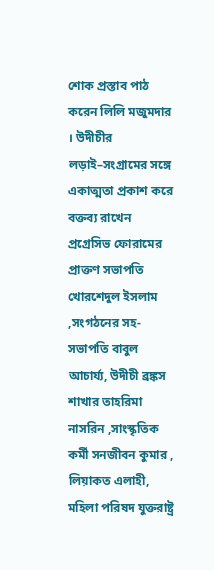শোক প্রস্তাব পাঠ করেন লিলি মজুমদার । উদীচীর লড়াই–সংগ্রামের সঙ্গে একাত্মতা প্রকাশ করে বক্তব্য রাখেন প্রগ্রেসিভ ফোরামের প্রাক্তণ সভাপতি খোরশেদুল ইসলাম ,সংগঠনের সহ-সভাপতি বাবুল আচার্য্য, উদীচী ব্রঙ্কস শাখার তাহরিমা নাসরিন ,সাংস্কৃতিক কর্মী সনজীবন কুমার , লিয়াকত এলাহী, মহিলা পরিষদ যুক্তরাষ্ট্র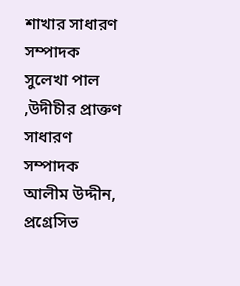শাখার সাধারণ সম্পাদক সুলেখা পাল ,উদীচীর প্রাক্তণ সাধারণ সম্পাদক আলীম উদ্দীন, প্রগ্রেসিভ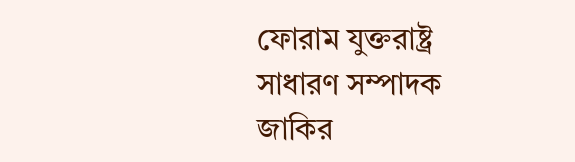ফোরাম যুক্তরাষ্ট্র সাধারণ সম্পাদক জাকির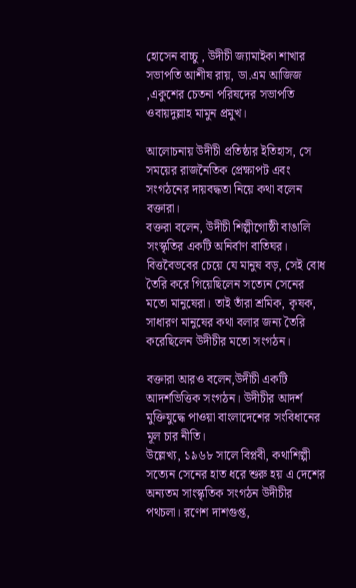হোসেন বাচ্চু , উদীচী জ্যামাইকা শাখার সভাপতি আশীষ রায়, ডা.এম আজিজ ,একুশের চেতনা পরিষদের সভাপতি ওবায়দুল্লাহ মামুন প্রমুখ।

আলোচনায় উদীচী প্রতিষ্ঠার ইতিহাস, সে সময়ের রাজনৈতিক প্রেক্ষাপট এবং সংগঠনের দায়বদ্ধতা নিয়ে কথা বলেন বক্তারা।
বক্তরা বলেন, উদীচী শিল্পীগোষ্ঠী বাঙালি সংস্কৃতির একটি অনির্বাণ বাতিঘর। বিত্তবৈভবের চেয়ে যে মানুষ বড়, সেই বোধ তৈরি করে গিয়েছিলেন সত্যেন সেনের মতো মানুষেরা। তাই তাঁরা শ্রমিক, কৃষক, সাধারণ মানুষের কথা বলার জন্য তৈরি করেছিলেন উদীচীর মতো সংগঠন।

বক্তারা আরও বলেন,উদীচী একটি আদর্শভিত্তিক সংগঠন। উদীচীর আদর্শ মুক্তিযুদ্ধে পাওয়া বাংলাদেশের সংবিধানের মূল চার নীতি।
উল্লেখ্য, ১৯৬৮ সালে বিপ্লবী, কথাশিল্পী সত্যেন সেনের হাত ধরে শুরু হয় এ দেশের অন্যতম সাংস্কৃতিক সংগঠন উদীচীর পথচলা। রণেশ দাশগুপ্ত,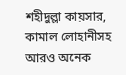শহীদুল্লা কায়সার, কামাল লোহানীসহ আরও অনেক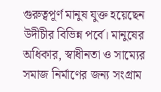গুরুত্বপূর্ণ মানুষ যুক্ত হয়েছেন উদীচীর বিভিন্ন পর্বে। মানুষের অধিকার, স্বাধীনতা ও সাম্যের সমাজ নির্মাণের জন্য সংগ্রাম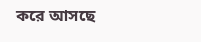করে আসছে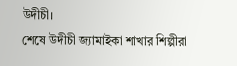উদীচী।
শেষে উদীচী জ্যামাইকা শাখার শিল্পীরা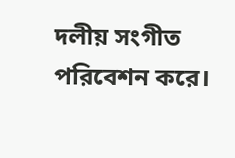দলীয় সংগীত পরিবেশন করে।